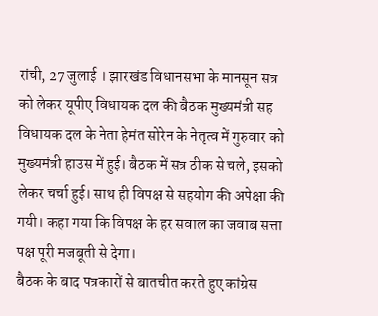रांची, 27 जुलाई । झारखंड विधानसभा के मानसून सत्र को लेकर यूपीए विधायक दल की बैठक मुख्यमंत्री सह विधायक दल के नेता हेमंत सोरेन के नेतृत्व में गुरुवार को मुख्यमंत्री हाउस में हुई। बैठक में सत्र ठीक से चले, इसको लेकर चर्चा हुई। साथ ही विपक्ष से सहयोग की अपेक्षा की गयी। कहा गया कि विपक्ष के हर सवाल का जवाब सत्ता पक्ष पूरी मजबूती से देगा।
बैठक के बाद पत्रकारों से बातचीत करते हुए कांग्रेस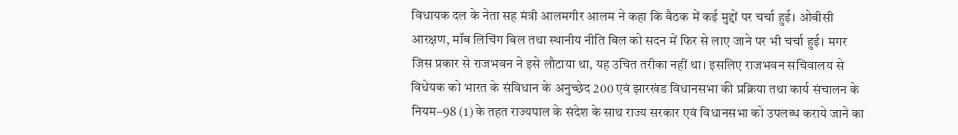विधायक दल के नेता सह मंत्री आलमगीर आलम ने कहा कि बैठक में कई मुद्दों पर चर्चा हुई। ओबीसी आरक्षण, मॉब लिचिंग बिल तथा स्थानीय नीति बिल को सदन में फिर से लाए जाने पर भी चर्चा हुई। मगर जिस प्रकार से राजभवन ने इसे लौटाया था, यह उचित तरीका नहीं था। इसलिए राजभवन सचिवालय से विधेयक को भारत के संविधान के अनुच्छेद 200 एवं झारखंड विधानसभा की प्रक्रिया तथा कार्य संचालन के नियम–98 (1) के तहत राज्यपाल के संदेश के साथ राज्य सरकार एवं विधानसभा को उपलब्ध कराये जाने का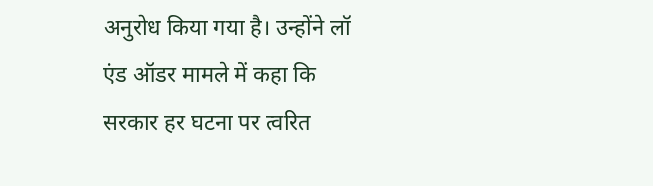अनुरोध किया गया है। उन्होंने लॉ एंड ऑडर मामले में कहा कि सरकार हर घटना पर त्वरित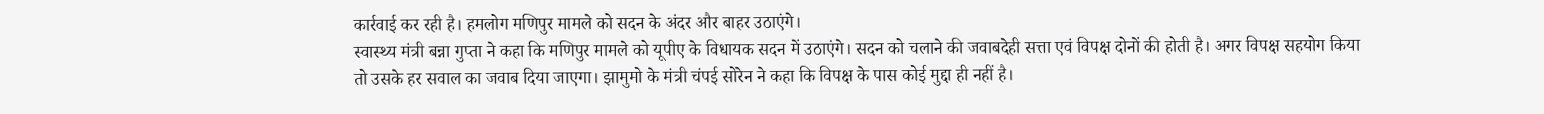कार्रवाई कर रही है। हमलोग मणिपुर मामले को सदन के अंदर और बाहर उठाएंगे।
स्वास्थ्य मंत्री बन्ना गुप्ता ने कहा कि मणिपुर मामले को यूपीए के विधायक सदन में उठाएंगे। सदन को चलाने की जवाबदेही सत्ता एवं विपक्ष दोनों की होती है। अगर विपक्ष सहयोग किया तो उसके हर सवाल का जवाब दिया जाएगा। झामुमो के मंत्री चंपई सोरेन ने कहा कि विपक्ष के पास कोई मुद्दा ही नहीं है।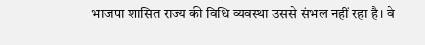भाजपा शासित राज्य की विधि व्यवस्था उससे संभल नहीं रहा है। वे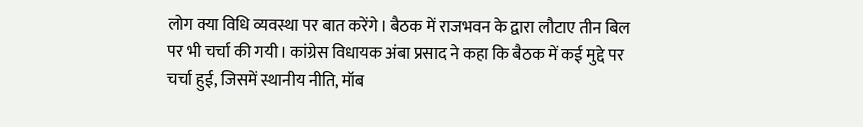लोग क्या विधि व्यवस्था पर बात करेंगे। बैठक में राजभवन के द्वारा लौटाए तीन बिल पर भी चर्चा की गयी। कांग्रेस विधायक अंबा प्रसाद ने कहा कि बैठक में कई मुद्दे पर चर्चा हुई, जिसमें स्थानीय नीति, मॉब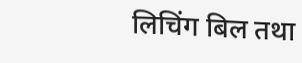लिचिंग बिल तथा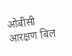ओबीसी आरक्षण बिल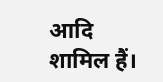आदि शामिल हैं।